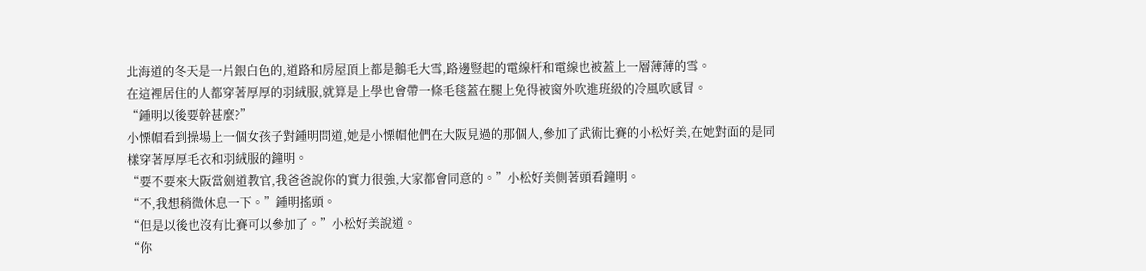北海道的冬天是一片銀白色的,道路和房屋頂上都是鵝毛大雪,路邊豎起的電線杆和電線也被蓋上一層薄薄的雪。
在這裡居住的人都穿著厚厚的羽絨服,就算是上學也會帶一條毛毯蓋在腿上免得被窗外吹進班級的冷風吹感冒。
“鍾明以後要幹甚麼?”
小慄帽看到操場上一個女孩子對鍾明問道,她是小慄帽他們在大阪見過的那個人,參加了武術比賽的小松好美,在她對面的是同樣穿著厚厚毛衣和羽絨服的鐘明。
“要不要來大阪當劍道教官,我爸爸說你的實力很強,大家都會同意的。”小松好美側著頭看鐘明。
“不,我想稍微休息一下。”鍾明搖頭。
“但是以後也沒有比賽可以參加了。”小松好美說道。
“你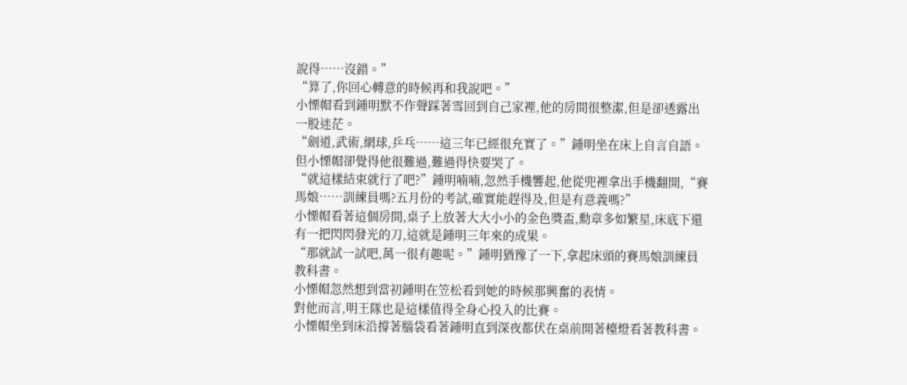說得……沒錯。”
“算了,你回心轉意的時候再和我說吧。”
小慄帽看到鍾明默不作聲踩著雪回到自己家裡,他的房間很整潔,但是卻透露出一股迷茫。
“劍道,武術,網球,乒乓……這三年已經很充實了。”鍾明坐在床上自言自語。
但小慄帽卻覺得他很難過,難過得快要哭了。
“就這樣結束就行了吧?”鍾明喃喃,忽然手機響起,他從兜裡拿出手機翻開,“賽馬娘……訓練員嗎?五月份的考試,確實能趕得及,但是有意義嗎?”
小慄帽看著這個房間,桌子上放著大大小小的金色獎盃,勳章多如繁星,床底下還有一把閃閃發光的刀,這就是鍾明三年來的成果。
“那就試一試吧,萬一很有趣呢。”鍾明猶豫了一下,拿起床頭的賽馬娘訓練員教科書。
小慄帽忽然想到當初鍾明在笠松看到她的時候那興奮的表情。
對他而言,明王隊也是這樣值得全身心投入的比賽。
小慄帽坐到床沿撐著腦袋看著鍾明直到深夜都伏在桌前開著檯燈看著教科書。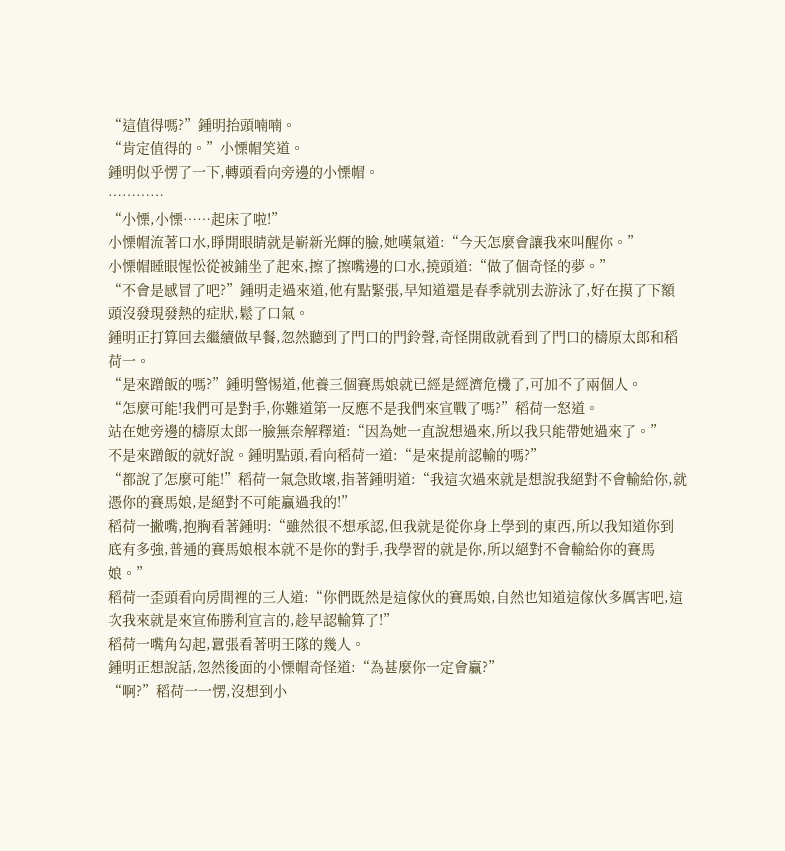“這值得嗎?”鍾明抬頭喃喃。
“肯定值得的。”小慄帽笑道。
鍾明似乎愣了一下,轉頭看向旁邊的小慄帽。
…………
“小慄,小慄……起床了啦!”
小慄帽流著口水,睜開眼睛就是嶄新光輝的臉,她嘆氣道:“今天怎麼會讓我來叫醒你。”
小慄帽睡眼惺忪從被鋪坐了起來,擦了擦嘴邊的口水,撓頭道:“做了個奇怪的夢。”
“不會是感冒了吧?”鍾明走過來道,他有點緊張,早知道還是春季就別去游泳了,好在摸了下額頭沒發現發熱的症狀,鬆了口氣。
鍾明正打算回去繼續做早餐,忽然聽到了門口的門鈴聲,奇怪開啟就看到了門口的檮原太郎和稻荷一。
“是來蹭飯的嗎?”鍾明警惕道,他養三個賽馬娘就已經是經濟危機了,可加不了兩個人。
“怎麼可能!我們可是對手,你難道第一反應不是我們來宣戰了嗎?”稻荷一怒道。
站在她旁邊的檮原太郎一臉無奈解釋道:“因為她一直說想過來,所以我只能帶她過來了。”
不是來蹭飯的就好說。鍾明點頭,看向稻荷一道:“是來提前認輸的嗎?”
“都說了怎麼可能!”稻荷一氣急敗壞,指著鍾明道:“我這次過來就是想說我絕對不會輸給你,就憑你的賽馬娘,是絕對不可能贏過我的!”
稻荷一撇嘴,抱胸看著鍾明:“雖然很不想承認,但我就是從你身上學到的東西,所以我知道你到底有多強,普通的賽馬娘根本就不是你的對手,我學習的就是你,所以絕對不會輸給你的賽馬娘。”
稻荷一歪頭看向房間裡的三人道:“你們既然是這傢伙的賽馬娘,自然也知道這傢伙多厲害吧,這次我來就是來宣佈勝利宣言的,趁早認輸算了!”
稻荷一嘴角勾起,囂張看著明王隊的幾人。
鍾明正想說話,忽然後面的小慄帽奇怪道:“為甚麼你一定會贏?”
“啊?”稻荷一一愣,沒想到小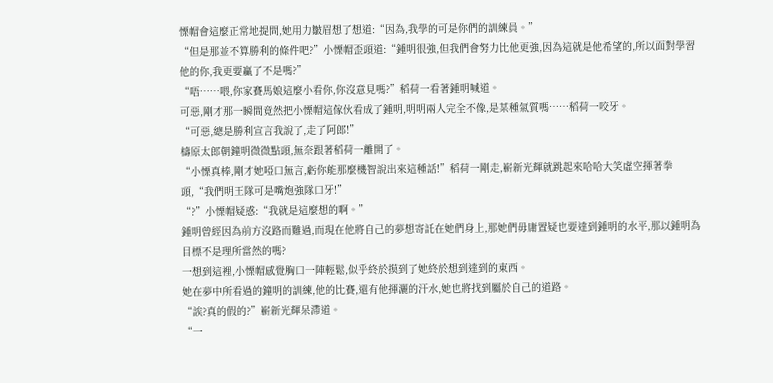慄帽會這麼正常地提問,她用力皺眉想了想道:“因為,我學的可是你們的訓練員。”
“但是那並不算勝利的條件吧?”小慄帽歪頭道:“鍾明很強,但我們會努力比他更強,因為這就是他希望的,所以面對學習他的你,我更要贏了不是嗎?”
“唔……喂,你家賽馬娘這麼小看你,你沒意見嗎?”稻荷一看著鍾明喊道。
可惡,剛才那一瞬間竟然把小慄帽這傢伙看成了鍾明,明明兩人完全不像,是某種氣質嗎……稻荷一咬牙。
“可惡,總是勝利宣言我說了,走了阿郎!”
檮原太郎朝鐘明微微點頭,無奈跟著稻荷一離開了。
“小慄真棒,剛才她啞口無言,虧你能那麼機智說出來這種話!”稻荷一剛走,嶄新光輝就跳起來哈哈大笑虛空揮著拳頭,“我們明王隊可是嘴炮強隊口牙!”
“?”小慄帽疑惑:“我就是這麼想的啊。”
鍾明曾經因為前方沒路而難過,而現在他將自己的夢想寄託在她們身上,那她們毋庸置疑也要達到鍾明的水平,那以鍾明為目標不是理所當然的嗎?
一想到這裡,小慄帽感覺胸口一陣輕鬆,似乎終於摸到了她終於想到達到的東西。
她在夢中所看過的鐘明的訓練,他的比賽,還有他揮灑的汗水,她也將找到屬於自己的道路。
“誒?真的假的?”嶄新光輝呆滯道。
“一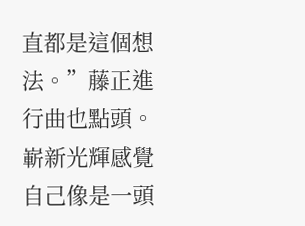直都是這個想法。”藤正進行曲也點頭。
嶄新光輝感覺自己像是一頭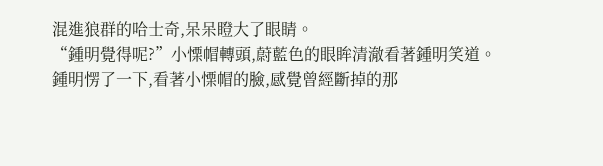混進狼群的哈士奇,呆呆瞪大了眼睛。
“鍾明覺得呢?”小慄帽轉頭,蔚藍色的眼眸清澈看著鍾明笑道。
鍾明愣了一下,看著小慄帽的臉,感覺曾經斷掉的那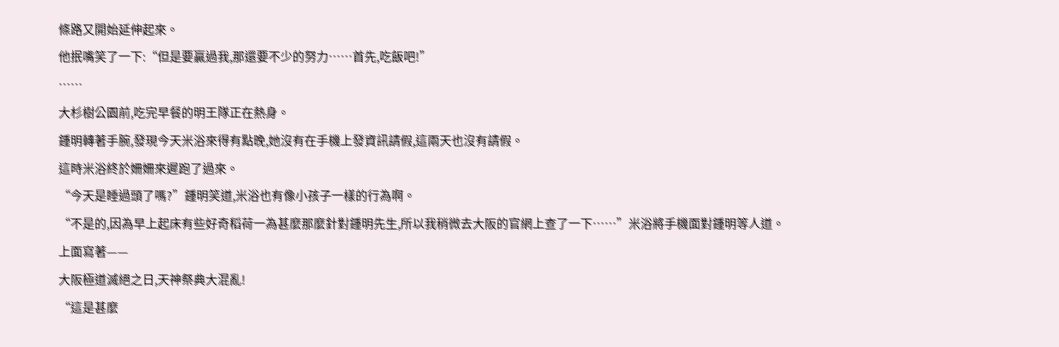條路又開始延伸起來。
他抿嘴笑了一下:“但是要贏過我,那還要不少的努力……首先,吃飯吧!”
……
大杉樹公園前,吃完早餐的明王隊正在熱身。
鍾明轉著手腕,發現今天米浴來得有點晚,她沒有在手機上發資訊請假,這兩天也沒有請假。
這時米浴終於姍姍來遲跑了過來。
“今天是睡過頭了嗎?”鍾明笑道,米浴也有像小孩子一樣的行為啊。
“不是的,因為早上起床有些好奇稻荷一為甚麼那麼針對鍾明先生,所以我稍微去大阪的官網上查了一下……”米浴將手機面對鍾明等人道。
上面寫著——
大阪極道滅絕之日,天神祭典大混亂!
“這是甚麼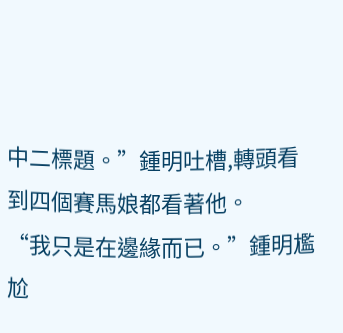中二標題。”鍾明吐槽,轉頭看到四個賽馬娘都看著他。
“我只是在邊緣而已。”鍾明尷尬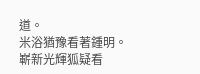道。
米浴猶豫看著鍾明。
嶄新光輝狐疑看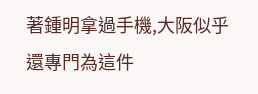著鍾明拿過手機,大阪似乎還專門為這件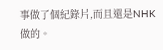事做了個紀錄片,而且還是NHK做的。